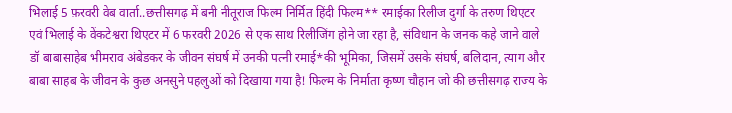भिलाई 5 फ़रवरी वेब वार्ता..छत्तीसगढ़ में बनी नीतूराज फिल्म निर्मित हिंदी फिल्म** रमाईका रिलीज दुर्गा के तरुण थिएटर एवं भिलाई के वेंकटेश्वरा थिएटर में 6 फरवरी 2026 से एक साथ रिलीजिंग होने जा रहा है, संविधान के जनक कहे जाने वाले डॉ बाबासाहेब भीमराव अंबेडकर के जीवन संघर्ष में उनकी पत्नी रमाई*की भूमिका, जिसमें उसके संघर्ष, बलिदान, त्याग और बाबा साहब के जीवन के कुछ अनसुने पहलुओं को दिखाया गया है! फिल्म के निर्माता कृष्ण चौहान जो की छत्तीसगढ़ राज्य के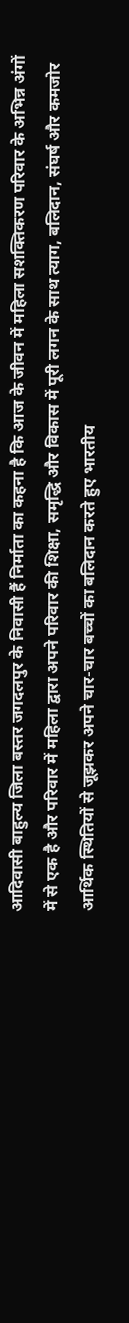आदिवासी बाहुल्य जिला बस्तर जगदलपुर के निवासी हैं निर्माता का कहना है कि आज के जीवन में महिला सशक्तिकरण परिवार के अभिन्न अंगों में से एक है और परिवार में महिला द्वारा अपने परिवार की शिक्षा, समृद्धि और विकास में पूरी लगन के साथ त्याग, बलिदान, संघर्ष और कमजोर आर्थिक स्थितियों से जूझकर अपने चार-चार बच्चों का बलिदान करते हुए भारतीय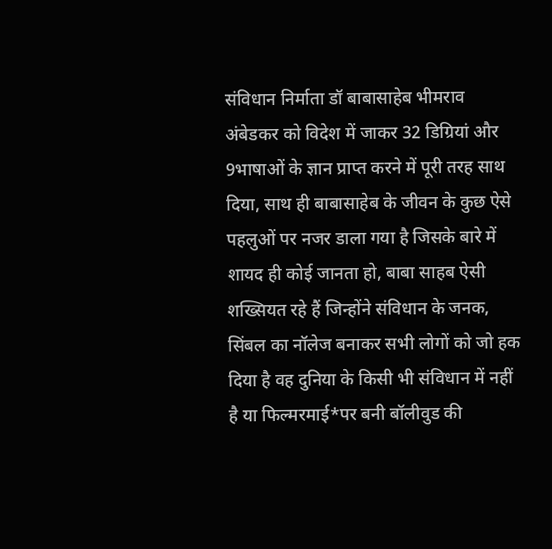संविधान निर्माता डॉ बाबासाहेब भीमराव अंबेडकर को विदेश में जाकर 32 डिग्रियां और 9भाषाओं के ज्ञान प्राप्त करने में पूरी तरह साथ दिया, साथ ही बाबासाहेब के जीवन के कुछ ऐसे पहलुओं पर नजर डाला गया है जिसके बारे में शायद ही कोई जानता हो, बाबा साहब ऐसी शख्सियत रहे हैं जिन्होंने संविधान के जनक, सिंबल का नॉलेज बनाकर सभी लोगों को जो हक दिया है वह दुनिया के किसी भी संविधान में नहीं है या फिल्मरमाई*पर बनी बॉलीवुड की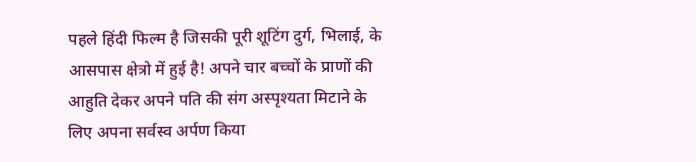पहले हिंदी फिल्म है जिसकी पूरी शूटिंग दुर्ग, भिलाई, के आसपास क्षेत्रो में हुई है! अपने चार बच्चों के प्राणों की आहुति देकर अपने पति की संग अस्पृश्यता मिटाने के लिए अपना सर्वस्व अर्पण किया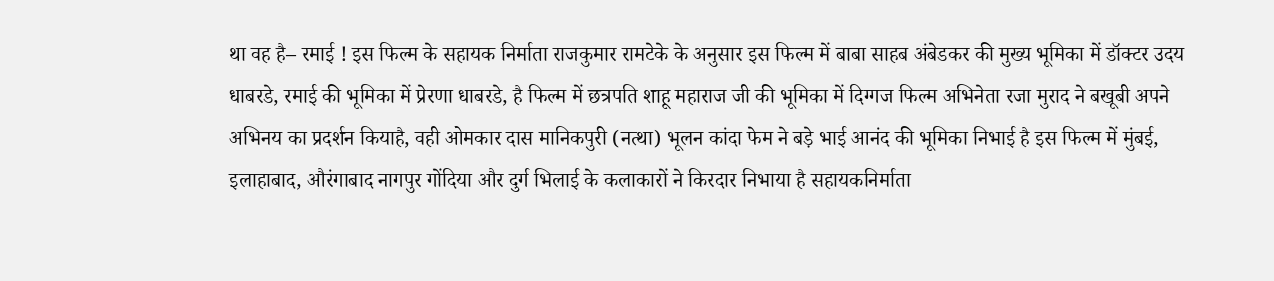था वह है– रमाई ! इस फिल्म के सहायक निर्माता राजकुमार रामटेके के अनुसार इस फिल्म में बाबा साहब अंबेडकर की मुख्य भूमिका में डॉक्टर उदय धाबरडे, रमाई की भूमिका में प्रेरणा धाबरडे, है फिल्म में छत्रपति शाहू महाराज जी की भूमिका में दिग्गज फिल्म अभिनेता रजा मुराद ने बखूबी अपने अभिनय का प्रदर्शन कियाहै, वही ओमकार दास मानिकपुरी (नत्था) भूलन कांदा फेम ने बड़े भाई आनंद की भूमिका निभाई है इस फिल्म में मुंबई, इलाहाबाद, औरंगाबाद नागपुर गोंदिया और दुर्ग भिलाई के कलाकारों ने किरदार निभाया है सहायकनिर्माता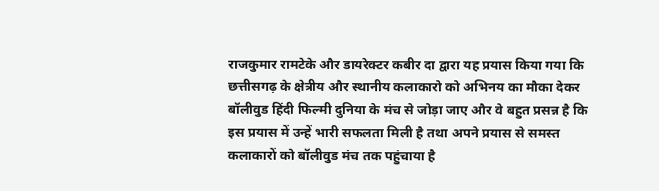राजकुमार रामटेके और डायरेक्टर कबीर दा द्वारा यह प्रयास किया गया कि छत्तीसगढ़ के क्षेत्रीय और स्थानीय कलाकारो को अभिनय का मौका देकर बॉलीवुड हिंदी फिल्मी दुनिया के मंच से जोड़ा जाए और वे बहुत प्रसन्न है कि इस प्रयास में उन्हें भारी सफलता मिली है तथा अपने प्रयास से समस्त कलाकारों को बॉलीवुड मंच तक पहुंचाया है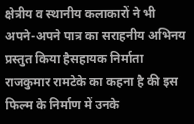क्षेत्रीय व स्थानीय कलाकारों ने भी अपने-अपने पात्र का सराहनीय अभिनय प्रस्तुत किया हैसहायक निर्माता राजकुमार रामटेके का कहना है की इस फिल्म के निर्माण में उनके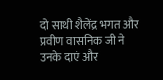दो साथी शैलेंद्र भगत और प्रवीण वासनिक जी ने उनके दाएं और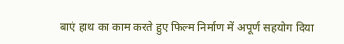बाएं हाथ का काम करते हुए फिल्म निर्माण में अपूर्ण सहयोग दिया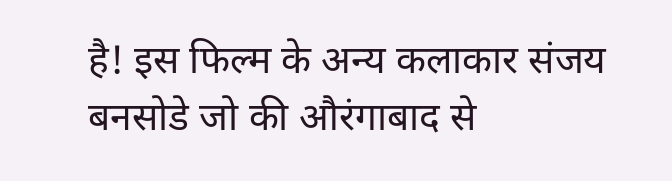है! इस फिल्म के अन्य कलाकार संजय बनसोडे जो की औरंगाबाद से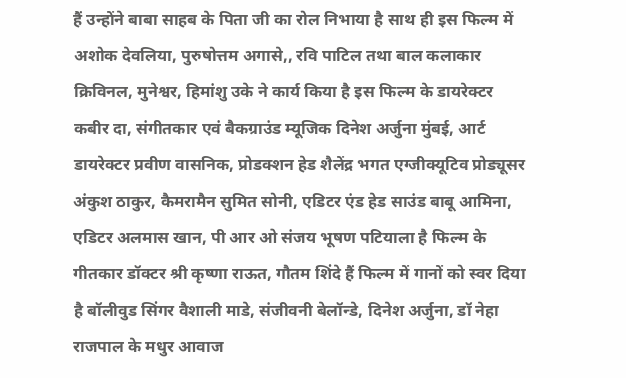हैं उन्होंने बाबा साहब के पिता जी का रोल निभाया है साथ ही इस फिल्म में अशोक देवलिया, पुरुषोत्तम अगासे,, रवि पाटिल तथा बाल कलाकार क्रिविनल, मुनेश्वर, हिमांशु उके ने कार्य किया है इस फिल्म के डायरेक्टर कबीर दा, संगीतकार एवं बैकग्राउंड म्यूजिक दिनेश अर्जुना मुंबई, आर्ट डायरेक्टर प्रवीण वासनिक, प्रोडक्शन हेड शैलेंद्र भगत एग्जीक्यूटिव प्रोड्यूसर अंकुश ठाकुर, कैमरामैन सुमित सोनी, एडिटर एंड हेड साउंड बाबू आमिना, एडिटर अलमास खान, पी आर ओ संजय भूषण पटियाला है फिल्म के गीतकार डॉक्टर श्री कृष्णा राऊत, गौतम शिंदे हैं फिल्म में गानों को स्वर दिया है बॉलीवुड सिंगर वैशाली माडे, संजीवनी बेलॉन्डे, दिनेश अर्जुना, डॉ नेहा राजपाल के मधुर आवाज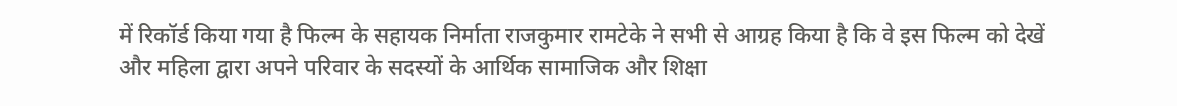में रिकॉर्ड किया गया है फिल्म के सहायक निर्माता राजकुमार रामटेके ने सभी से आग्रह किया है कि वे इस फिल्म को देखें और महिला द्वारा अपने परिवार के सदस्यों के आर्थिक सामाजिक और शिक्षा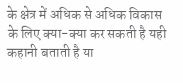के क्षेत्र में अधिक से अधिक विकास के लिए क्या-क्या कर सकती है यही कहानी बताती है या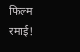फिल्म रमाई!